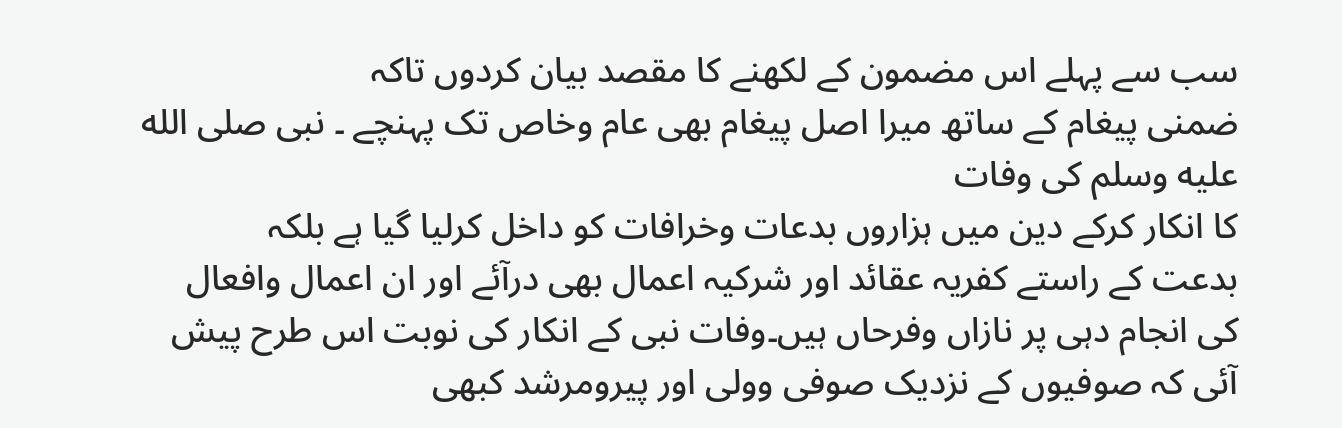سب سے پہلے اس مضمون کے لکھنے کا مقصد بیان کردوں تاکہ
ضمنی پیغام کے ساتھ میرا اصل پیغام بھی عام وخاص تک پہنچے ۔ نبی صلى الله عليه وسلم کی وفات
کا انکار کرکے دین میں ہزاروں بدعات وخرافات کو داخل کرلیا گیا ہے بلکہ
بدعت کے راستے کفریہ عقائد اور شرکیہ اعمال بھی درآئے اور ان اعمال وافعال
کی انجام دہی پر نازاں وفرحاں ہیں۔وفات نبی کے انکار کی نوبت اس طرح پیش
آئی کہ صوفیوں کے نزدیک صوفی وولی اور پیرومرشد کبھی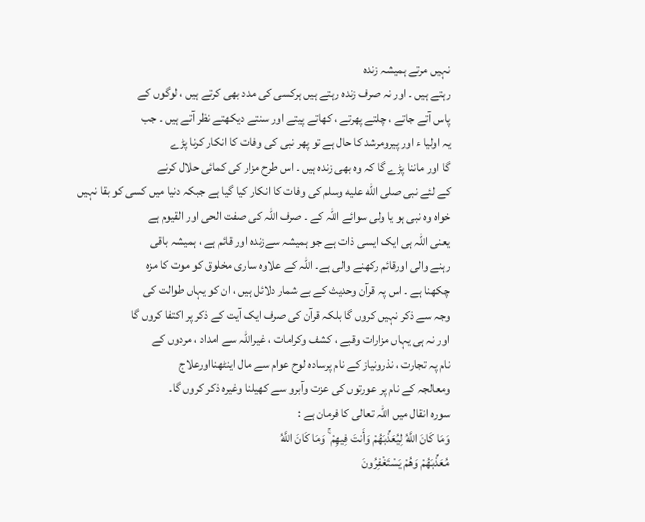نہیں مرتے ہمیشہ زندہ
رہتے ہیں ۔ اور نہ صرف زندہ رہتے ہیں ہرکسی کی مدد بھی کرتے ہیں ، لوگوں کے
پاس آتے جاتے ، چلتے پھرتے ، کھاتے پیتے اور سنتے دیکھتے نظر آتے ہیں ۔ جب
یہ اولیا ء اور پیرومرشد کا حال ہے تو پھر نبی کی وفات کا انکار کرنا پڑے
گا اور ماننا پڑے گا کہ وہ بھی زندہ ہیں ۔ اس طرح مزار کی کمائی حلال کرنے
کے لئے نبی صلى الله عليه وسلم کی وفات کا انکار کیا گیا ہے جبکہ دنیا میں کسی کو بقا نہیں
خواہ وہ نبی ہو یا ولی سوائے اللہ کے ۔ صرف اللہ کی صفت الحی اور القیوم ہے
یعنی اللہ ہی ایک ایسی ذات ہے جو ہمیشہ سےزندہ اور قائم ہے ، ہمیشہ باقی
رہنے والی اورقائم رکھنے والی ہے۔ اللہ کے علاوہ ساری مخلوق کو موت کا مزہ
چکھنا ہے ۔ اس پہ قرآن وحدیث کے بے شمار دلائل ہیں ، ان کو یہاں طوالت کی
وجہ سے ذکر نہیں کروں گا بلکہ قرآن کی صرف ایک آیت کے ذکر پر اکتفا کروں گا
اور نہ ہی یہاں مزارات وقبے ، کشف وکرامات ، غیراللہ سے امداد ، مردوں کے
نام پہ تجارت ، نذرونیاز کے نام پرسادہ لوح عوام سے مال اینٹھنااورعلاج
ومعالجہ کے نام پر عورتوں کی عزت وآبرو سے کھیلنا وغیرہ ذکر کروں گا۔
سورہ انقال میں اللہ تعالی کا فرمان ہے :
وَمَا كَانَ اللَّهُ لِيُعَذِّبَهُمْ وَأَنتَ فِيهِمْ ۚ وَمَا كَانَ اللَّهُ
مُعَذِّبَهُمْ وَهُمْ يَسْتَغْفِرُونَ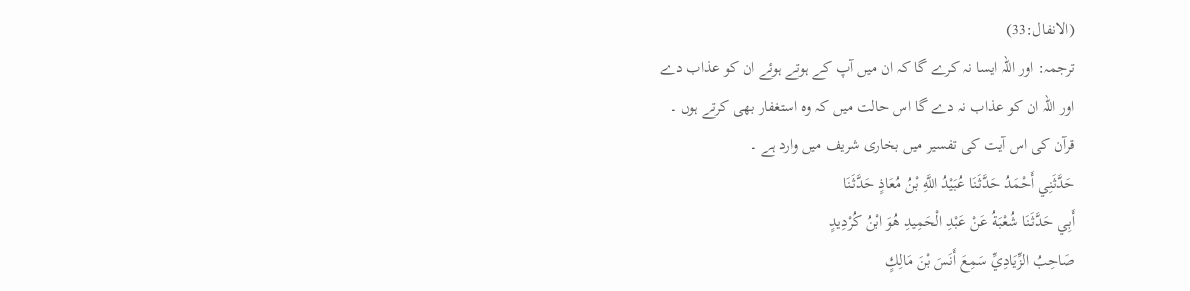(الانفال:33)
ترجمہ: اور اللہ ایسا نہ کرے گا کہ ان میں آپ کے ہوتے ہوئے ان کو عذاب دے
اور اللہ ان کو عذاب نہ دے گا اس حالت میں کہ وہ استغفار بھی کرتے ہوں ۔
قرآن کی اس آیت کی تفسیر میں بخاری شریف میں وارد ہے ۔
حَدَّثَنِي أَحْمَدُ حَدَّثَنَا عُبَيْدُ اللَّهِ بْنُ مُعَاذٍ حَدَّثَنَا
أَبِي حَدَّثَنَا شُعْبَةُ عَنْ عَبْدِ الْحَمِيدِ هُوَ ابْنُ كُرْدِيدٍ
صَاحِبُ الزِّيَادِيِّ سَمِعَ أَنَسَ بْنَ مَالِكٍ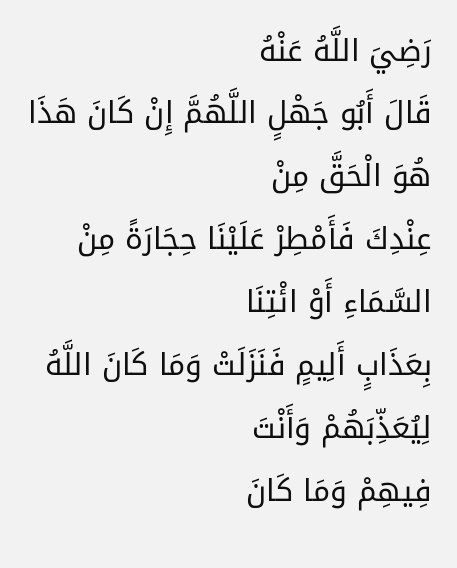رَضِيَ اللَّهُ عَنْهُ
قَالَ أَبُو جَهْلٍ اللَّهُمَّ إِنْ كَانَ هَذَا هُوَ الْحَقَّ مِنْ
عِنْدِكَ فَأَمْطِرْ عَلَيْنَا حِجَارَةً مِنْ السَّمَاءِ أَوْ ائْتِنَا
بِعَذَابٍ أَلِيمٍ فَنَزَلَتْ وَمَا كَانَ اللَّهُ لِيُعَذِّبَهُمْ وَأَنْتَ
فِيهِمْ وَمَا كَانَ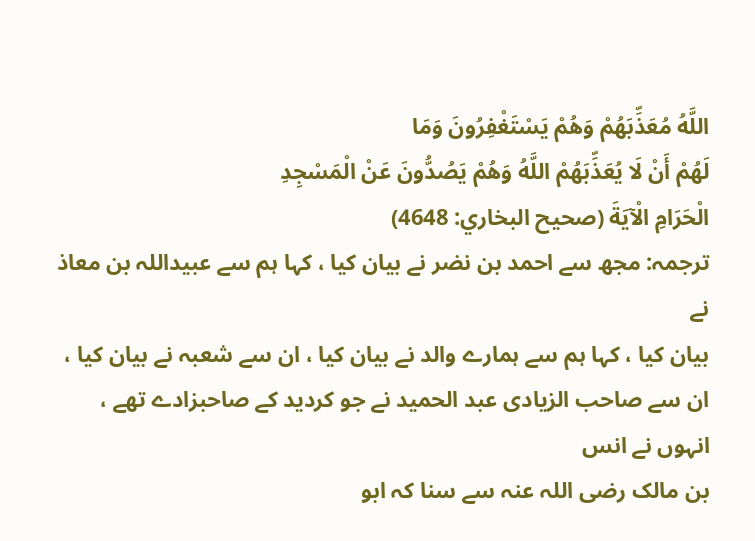اللَّهُ مُعَذِّبَهُمْ وَهُمْ يَسْتَغْفِرُونَ وَمَا
لَهُمْ أَنْ لَا يُعَذِّبَهُمْ اللَّهُ وَهُمْ يَصُدُّونَ عَنْ الْمَسْجِدِ
الْحَرَامِ الْآيَةَ (صحيح البخاري: 4648)
ترجمہ: مجھ سے احمد بن نضر نے بیان کیا ، کہا ہم سے عبیداللہ بن معاذ نے
بیان کیا ، کہا ہم سے ہمارے والد نے بیان کیا ، ان سے شعبہ نے بیان کیا ،
ان سے صاحب الزیادی عبد الحمید نے جو کردید کے صاحبزادے تھے ، انہوں نے انس
بن مالک رضی اللہ عنہ سے سنا کہ ابو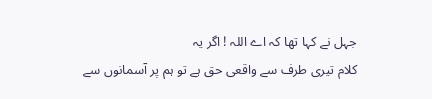جہل نے کہا تھا کہ اے اللہ ! اگر یہ
کلام تیری طرف سے واقعی حق ہے تو ہم پر آسمانوں سے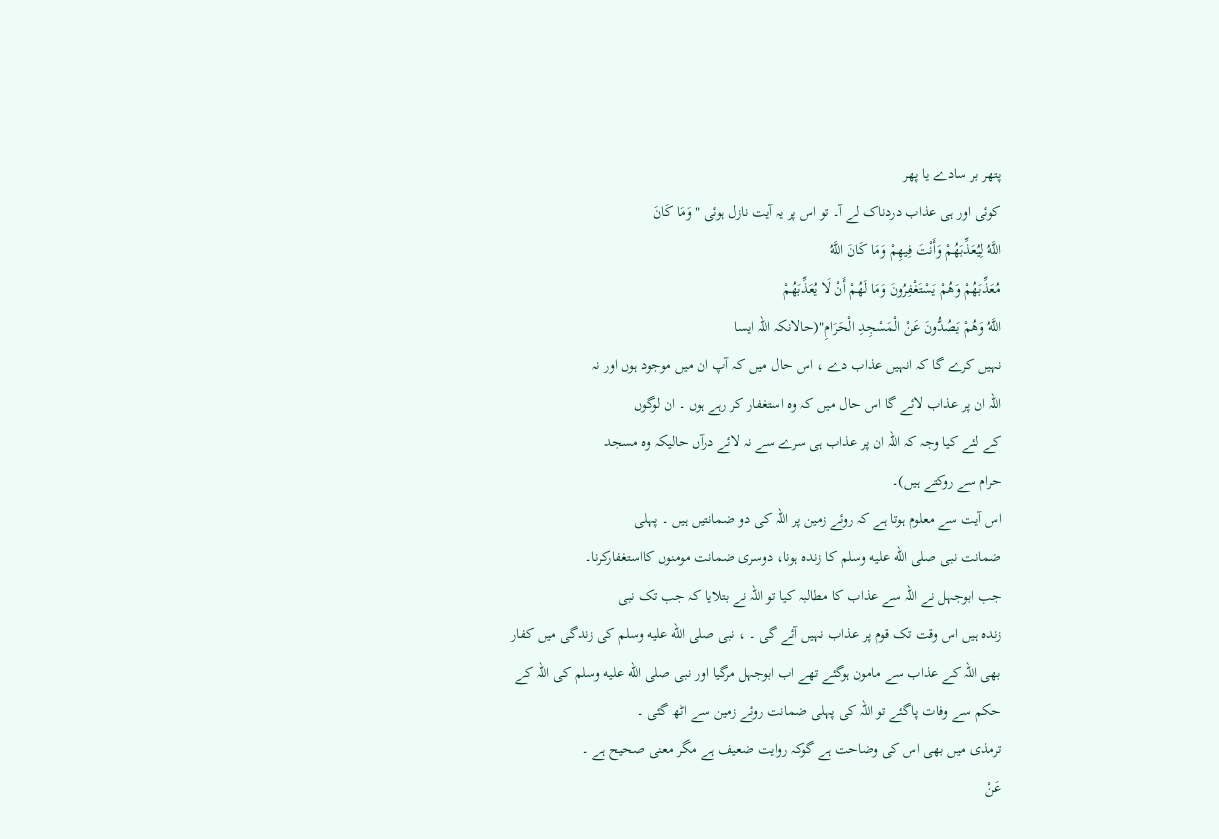پتھر بر سادے یا پھر
کوئی اور ہی عذاب دردناک لے آ۔ تو اس پر یہ آیت نازل ہوئی "وَمَا كَانَ
اللَّهُ لِيُعَذِّبَهُمْ وَأَنْتَ فِيهِمْ وَمَا كَانَ اللَّهُ
مُعَذِّبَهُمْ وَهُمْ يَسْتَغْفِرُونَ وَمَا لَهُمْ أَنْ لَا يُعَذِّبَهُمْ
اللَّهُ وَهُمْ يَصُدُّونَ عَنْ الْمَسْجِدِ الْحَرَامِ"(حالانکہ اللہ ایسا
نہیں کرے گا کہ انہیں عذاب دے ، اس حال میں کہ آپ ان میں موجود ہوں اور نہ
اللہ ان پر عذاب لائے گا اس حال میں کہ وہ استغفار کر رہے ہوں ۔ ان لوگوں
کے لئے کیا وجہ کہ اللہ ان پر عذاب ہی سرے سے نہ لائے درآں حالیکہ وہ مسجد
حرام سے روکتے ہیں)۔
اس آیت سے معلوم ہوتا ہے کہ روئے زمین پر اللہ کی دو ضمانتیں ہیں ۔ پہلی
ضمانت نبی صلى الله عليه وسلم کا زندہ ہونا، دوسری ضمانت مومنوں کااستغفارکرنا۔
جب ابوجہل نے اللہ سے عذاب کا مطالبہ کیا تو اللہ نے بتلایا کہ جب تک نبی
زندہ ہیں اس وقت تک قوم پر عذاب نہیں آئے گی ۔ ، نبی صلى الله عليه وسلم کی زندگی میں کفار
بھی اللہ کے عذاب سے مامون ہوگئے تھے اب ابوجہل مرگیا اور نبی صلى الله عليه وسلم کی اللہ کے
حکم سے وفات پاگئے تو اللہ کی پہلی ضمانت روئے زمین سے اٹھ گئی ۔
ترمذی میں بھی اس کی وضاحت ہے گوکہ روایت ضعیف ہے مگر معنی صحیح ہے ۔
عَنْ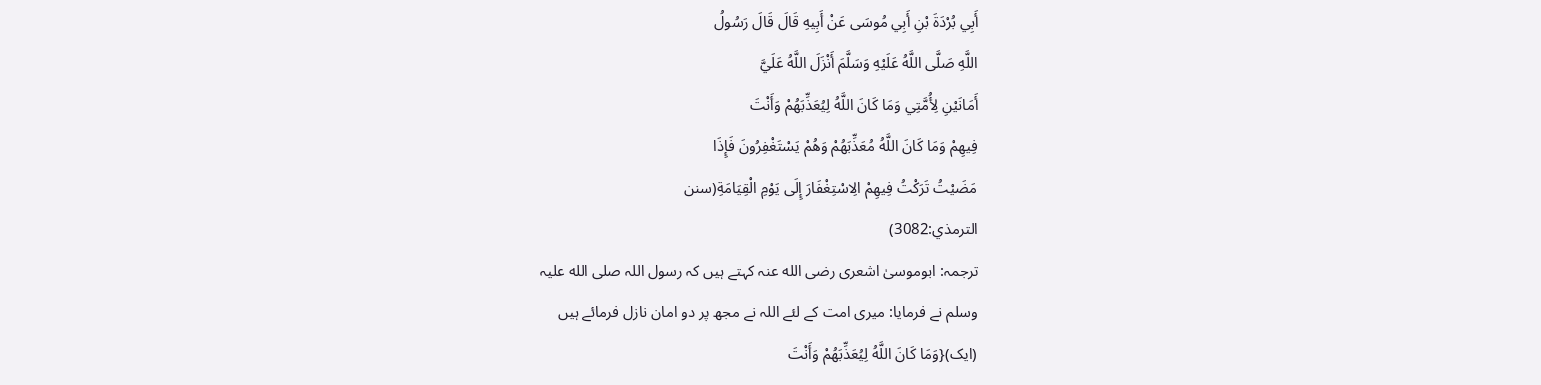أَبِي بُرْدَةَ بْنِ أَبِي مُوسَى عَنْ أَبِيهِ قَالَ قَالَ رَسُولُ
اللَّهِ صَلَّى اللَّهُ عَلَيْهِ وَسَلَّمَ أَنْزَلَ اللَّهُ عَلَيَّ
أَمَانَيْنِ لِأُمَّتِي وَمَا كَانَ اللَّهُ لِيُعَذِّبَهُمْ وَأَنْتَ
فِيهِمْ وَمَا كَانَ اللَّهُ مُعَذِّبَهُمْ وَهُمْ يَسْتَغْفِرُونَ فَإِذَا
مَضَيْتُ تَرَكْتُ فِيهِمْ الِاسْتِغْفَارَ إِلَى يَوْمِ الْقِيَامَةِ(سنن
الترمذي:3082)
ترجمہ: ابوموسیٰ اشعری رضی الله عنہ کہتے ہیں کہ رسول اللہ صلی الله علیہ
وسلم نے فرمایا: میری امت کے لئے اللہ نے مجھ پر دو امان نازل فرمائے ہیں
(ایک){وَمَا كَانَ اللَّهُ لِيُعَذِّبَهُمْ وَأَنْتَ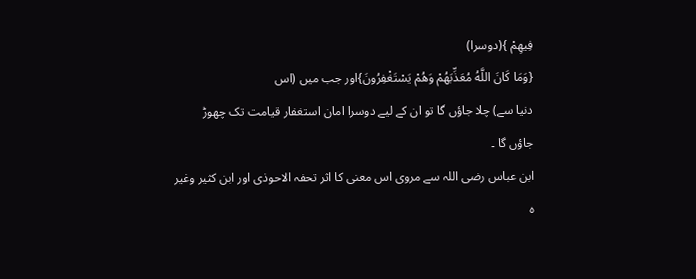فِيهِمْ }(دوسرا)
{وَمَا كَانَ اللَّهُ مُعَذِّبَهُمْ وَهُمْ يَسْتَغْفِرُونَ}اور جب میں (اس
دنیا سے) چلا جاؤں گا تو ان کے لیے دوسرا امان استغفار قیامت تک چھوڑ
جاؤں گا ۔
ابن عباس رضی اللہ سے مروی اس معنی کا اثر تحفہ الاحوذی اور ابن کثیر وغیر
ہ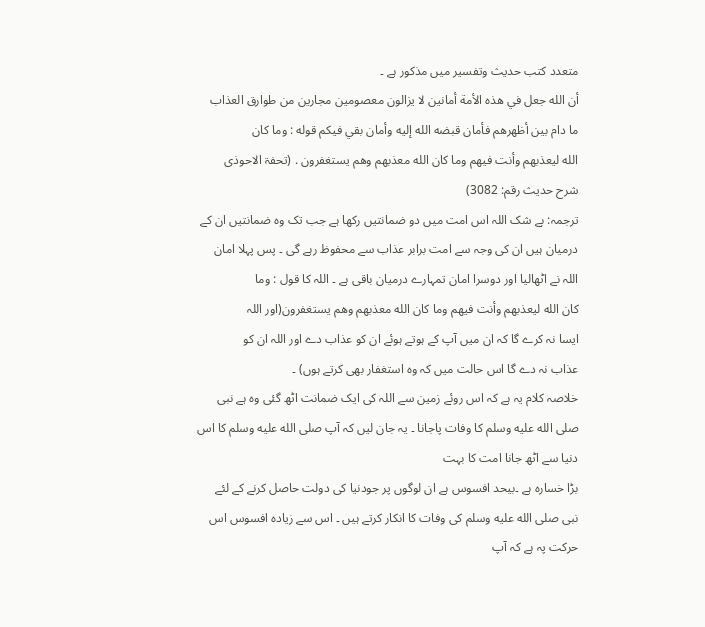متعدد کتب حدیث وتفسیر میں مذکور ہے ۔
أن الله جعل في هذه الأمة أمانين لا يزالون معصومين مجارين من طوارق العذاب
ما دام بين أظهرهم فأمان قبضه الله إليه وأمان بقي فيكم قوله : وما كان
الله ليعذبهم وأنت فيهم وما كان الله معذبهم وهم يستغفرون . (تحفۃ الاحوذی
شرح حدیث رقم: 3082)
ترجمہ: بے شک اللہ اس امت میں دو ضمانتیں رکھا ہے جب تک وہ ضمانتیں ان کے
درمیان ہیں ان کی وجہ سے امت برابر عذاب سے محفوظ رہے گی ۔ پس پہلا امان
اللہ نے اٹھالیا اور دوسرا امان تمہارے درمیان باقی ہے ۔ اللہ کا قول : وما
كان الله ليعذبهم وأنت فيهم وما كان الله معذبهم وهم يستغفرون(اور اللہ
ایسا نہ کرے گا کہ ان میں آپ کے ہوتے ہوئے ان کو عذاب دے اور اللہ ان کو
عذاب نہ دے گا اس حالت میں کہ وہ استغفار بھی کرتے ہوں) ۔
خلاصہ کلام یہ ہے کہ اس روئے زمین سے اللہ کی ایک ضمانت اٹھ گئی وہ ہے نبی
صلى الله عليه وسلم کا وفات پاجانا ۔ یہ جان لیں کہ آپ صلى الله عليه وسلم کا اس دنیا سے اٹھ جانا امت کا بہت
بڑا خسارہ ہے ۔بیحد افسوس ہے ان لوگوں پر جودنیا کی دولت حاصل کرنے کے لئے
نبی صلى الله عليه وسلم کی وفات کا انکار کرتے ہیں ۔ اس سے زیادہ افسوس اس حرکت پہ ہے کہ آپ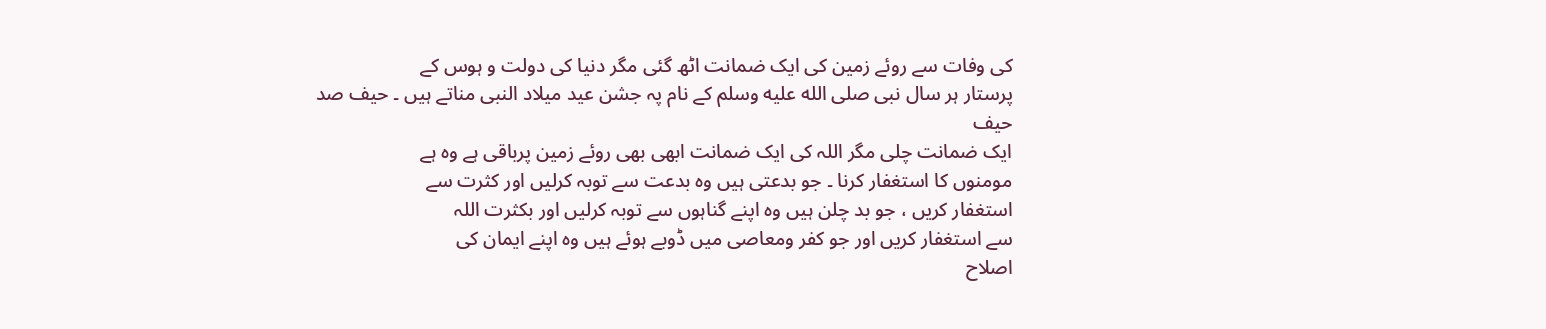کی وفات سے روئے زمین کی ایک ضمانت اٹھ گئی مگر دنیا کی دولت و ہوس کے
پرستار ہر سال نبی صلى الله عليه وسلم کے نام پہ جشن عید میلاد النبی مناتے ہیں ۔ حیف صد حیف
ایک ضمانت چلی مگر اللہ کی ایک ضمانت ابھی بھی روئے زمین پرباقی ہے وہ ہے
مومنوں کا استغفار کرنا ۔ جو بدعتی ہیں وہ بدعت سے توبہ کرلیں اور کثرت سے
استغفار کریں ، جو بد چلن ہیں وہ اپنے گناہوں سے توبہ کرلیں اور بکثرت اللہ
سے استغفار کریں اور جو کفر ومعاصی میں ڈوبے ہوئے ہیں وہ اپنے ایمان کی
اصلاح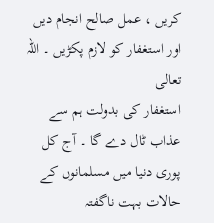کریں ، عمل صالح انجام دیں اور استغفار کو لازم پکڑیں ۔ اللہ تعالی
استغفار کی بدولت ہم سے عذاب ٹال دے گا ۔ آج کل پوری دنیا میں مسلمانوں کے
حالات بہت ناگفتہ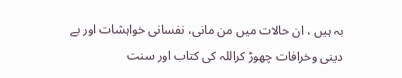بہ ہیں ، ان حالات میں من مانی، نفسانی خواہشات اور بے
دینی وخرافات چھوڑ کراللہ کی کتاب اور سنت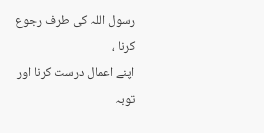رسول اللہ کی طرف رجوع کرنا ،
اپنے اعمال درست کرنا اور توبہ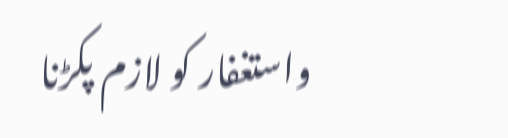واستغفار کو لازم پکڑنا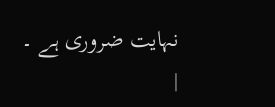نہایت ضروری ہے ۔ |